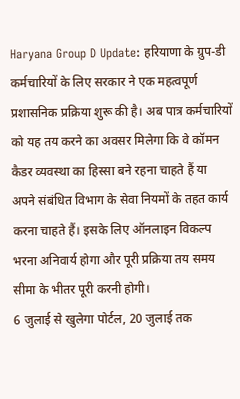Haryana Group D Update: हरियाणा के ग्रुप-डी कर्मचारियों के लिए सरकार ने एक महत्वपूर्ण प्रशासनिक प्रक्रिया शुरू की है। अब पात्र कर्मचारियों को यह तय करने का अवसर मिलेगा कि वे कॉमन कैडर व्यवस्था का हिस्सा बने रहना चाहते हैं या अपने संबंधित विभाग के सेवा नियमों के तहत कार्य करना चाहते हैं। इसके लिए ऑनलाइन विकल्प भरना अनिवार्य होगा और पूरी प्रक्रिया तय समय सीमा के भीतर पूरी करनी होगी।
6 जुलाई से खुलेगा पोर्टल, 20 जुलाई तक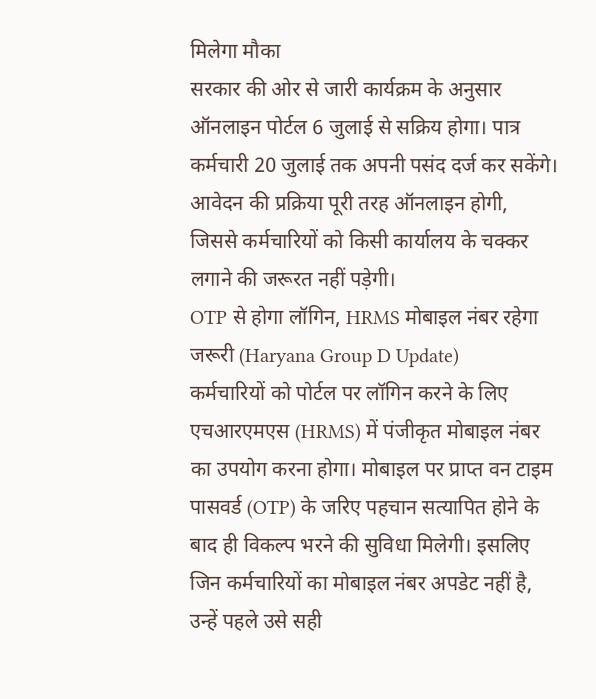मिलेगा मौका
सरकार की ओर से जारी कार्यक्रम के अनुसार ऑनलाइन पोर्टल 6 जुलाई से सक्रिय होगा। पात्र कर्मचारी 20 जुलाई तक अपनी पसंद दर्ज कर सकेंगे। आवेदन की प्रक्रिया पूरी तरह ऑनलाइन होगी, जिससे कर्मचारियों को किसी कार्यालय के चक्कर लगाने की जरूरत नहीं पड़ेगी।
OTP से होगा लॉगिन, HRMS मोबाइल नंबर रहेगा जरूरी (Haryana Group D Update)
कर्मचारियों को पोर्टल पर लॉगिन करने के लिए एचआरएमएस (HRMS) में पंजीकृत मोबाइल नंबर का उपयोग करना होगा। मोबाइल पर प्राप्त वन टाइम पासवर्ड (OTP) के जरिए पहचान सत्यापित होने के बाद ही विकल्प भरने की सुविधा मिलेगी। इसलिए जिन कर्मचारियों का मोबाइल नंबर अपडेट नहीं है, उन्हें पहले उसे सही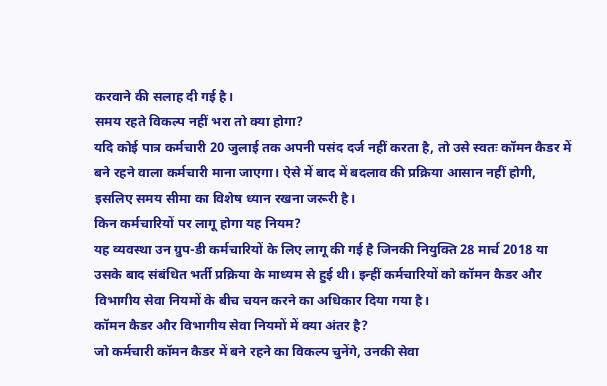करवाने की सलाह दी गई है।
समय रहते विकल्प नहीं भरा तो क्या होगा?
यदि कोई पात्र कर्मचारी 20 जुलाई तक अपनी पसंद दर्ज नहीं करता है, तो उसे स्वतः कॉमन कैडर में बने रहने वाला कर्मचारी माना जाएगा। ऐसे में बाद में बदलाव की प्रक्रिया आसान नहीं होगी, इसलिए समय सीमा का विशेष ध्यान रखना जरूरी है।
किन कर्मचारियों पर लागू होगा यह नियम?
यह व्यवस्था उन ग्रुप-डी कर्मचारियों के लिए लागू की गई है जिनकी नियुक्ति 28 मार्च 2018 या उसके बाद संबंधित भर्ती प्रक्रिया के माध्यम से हुई थी। इन्हीं कर्मचारियों को कॉमन कैडर और विभागीय सेवा नियमों के बीच चयन करने का अधिकार दिया गया है।
कॉमन कैडर और विभागीय सेवा नियमों में क्या अंतर है?
जो कर्मचारी कॉमन कैडर में बने रहने का विकल्प चुनेंगे, उनकी सेवा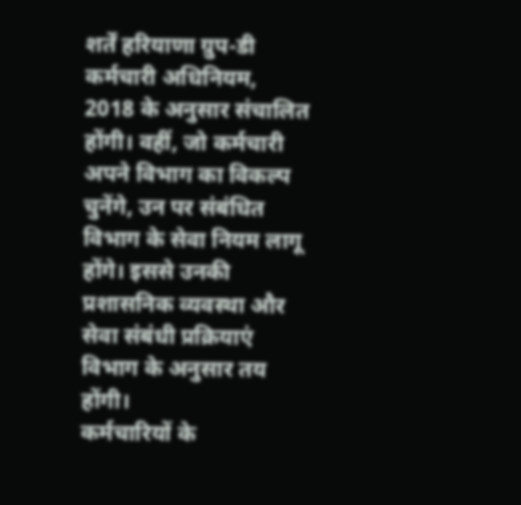शर्तें हरियाणा ग्रुप-डी कर्मचारी अधिनियम, 2018 के अनुसार संचालित होंगी। वहीं, जो कर्मचारी अपने विभाग का विकल्प चुनेंगे, उन पर संबंधित विभाग के सेवा नियम लागू होंगे। इससे उनकी प्रशासनिक व्यवस्था और सेवा संबंधी प्रक्रियाएं विभाग के अनुसार तय होंगी।
कर्मचारियों के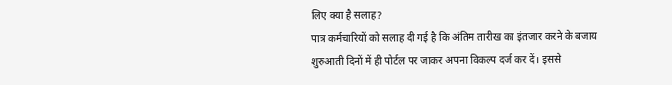लिए क्या है सलाह?
पात्र कर्मचारियों को सलाह दी गई है कि अंतिम तारीख का इंतजार करने के बजाय शुरुआती दिनों में ही पोर्टल पर जाकर अपना विकल्प दर्ज कर दें। इससे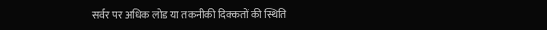सर्वर पर अधिक लोड या तकनीकी दिक्कतों की स्थिति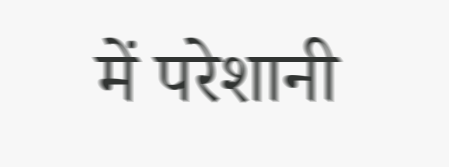में परेशानी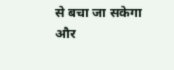से बचा जा सकेगा और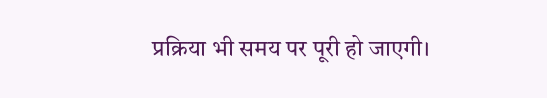प्रक्रिया भी समय पर पूरी हो जाएगी।